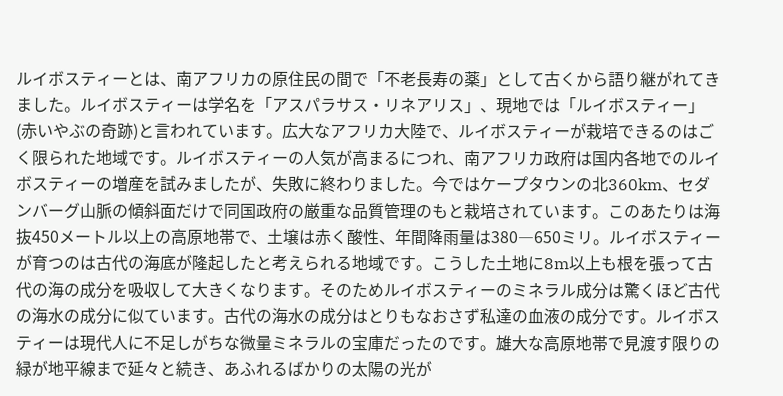ルイボスティーとは、南アフリカの原住民の間で「不老長寿の薬」として古くから語り継がれてきました。ルイボスティーは学名を「アスパラサス・リネアリス」、現地では「ルイボスティー」(赤いやぶの奇跡)と言われています。広大なアフリカ大陸で、ルイボスティーが栽培できるのはごく限られた地域です。ルイボスティーの人気が高まるにつれ、南アフリカ政府は国内各地でのルイボスティーの増産を試みましたが、失敗に終わりました。今ではケープタウンの北360km、セダンバーグ山脈の傾斜面だけで同国政府の厳重な品質管理のもと栽培されています。このあたりは海抜450メートル以上の高原地帯で、土壌は赤く酸性、年間降雨量は380―650ミリ。ルイボスティーが育つのは古代の海底が隆起したと考えられる地域です。こうした土地に8m以上も根を張って古代の海の成分を吸収して大きくなります。そのためルイボスティーのミネラル成分は驚くほど古代の海水の成分に似ています。古代の海水の成分はとりもなおさず私達の血液の成分です。ルイボスティーは現代人に不足しがちな微量ミネラルの宝庫だったのです。雄大な高原地帯で見渡す限りの緑が地平線まで延々と続き、あふれるばかりの太陽の光が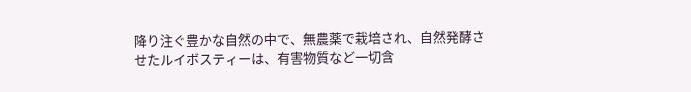降り注ぐ豊かな自然の中で、無農薬で栽培され、自然発酵させたルイボスティーは、有害物質など一切含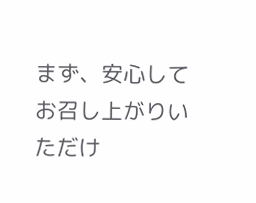まず、安心してお召し上がりいただけ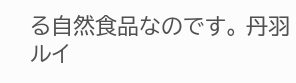る自然食品なのです。 丹羽ルイ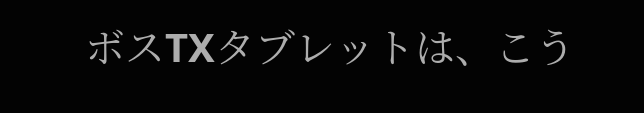ボスTXタブレットは、こう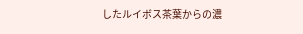したルイボス茶葉からの濃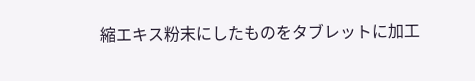縮エキス粉末にしたものをタブレットに加工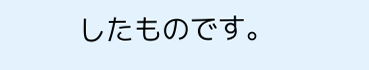したものです。